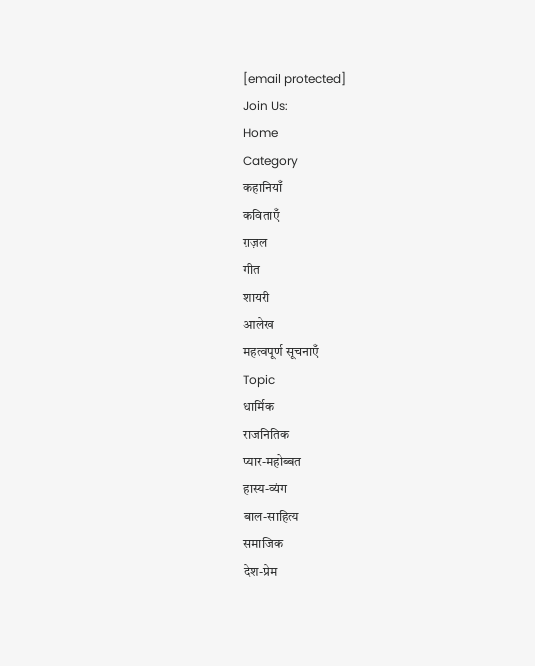[email protected]
Join Us:
Home
Category
कहानियाँ
कविताएँ
ग़ज़ल
गीत
शायरी
आलेख
महत्वपूर्ण सूचनाएँ
Topic
धार्मिक
राजनितिक
प्यार-महोब्बत
हास्य-व्यंग
बाल-साहित्य
समाजिक
देश-प्रेम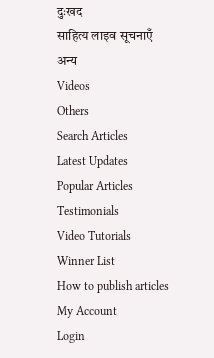दुःखद
साहित्य लाइव सूचनाएँ
अन्य
Videos
Others
Search Articles
Latest Updates
Popular Articles
Testimonials
Video Tutorials
Winner List
How to publish articles
My Account
Login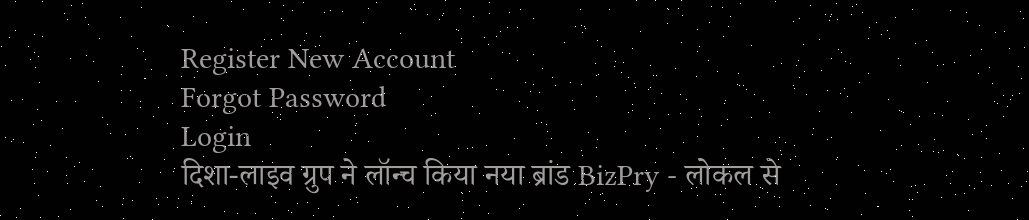Register New Account
Forgot Password
Login
दिशा-लाइव ग्रुप ने लॉन्च किया नया ब्रांड BizPry - लोकल से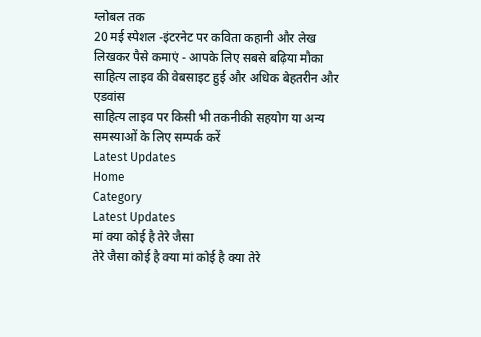ग्लोबल तक
20 मई स्पेशल -इंटरनेट पर कविता कहानी और लेख लिखकर पैसे कमाएं - आपके लिए सबसे बढ़िया मौका
साहित्य लाइव की वेबसाइट हुई और अधिक बेहतरीन और एडवांस
साहित्य लाइव पर किसी भी तकनीकी सहयोग या अन्य समस्याओं के लिए सम्पर्क करें
Latest Updates
Home
Category
Latest Updates
मां क्या कोई है तेरे जैसा
तेरे जैसा कोई है क्या मां कोई है क्या तेरे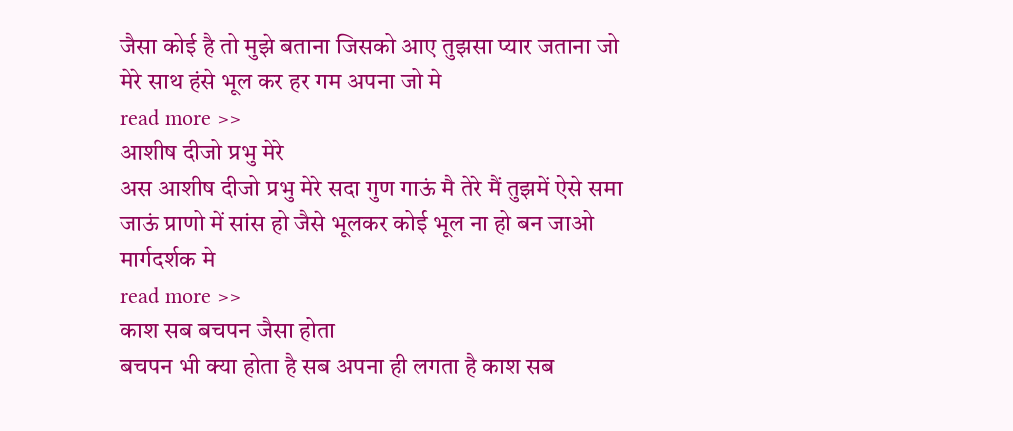जैसा कोई है तो मुझे बताना जिसको आए तुझसा प्यार जताना जो मेरे साथ हंसे भूल कर हर गम अपना जो मे
read more >>
आशीष दीजो प्रभु मेरे
अस आशीष दीजो प्रभु मेरे सदा गुण गाऊं मै तेरे मैं तुझमें ऐसे समा जाऊं प्राणो में सांस हो जैसे भूलकर कोई भूल ना हो बन जाओ मार्गदर्शक मे
read more >>
काश सब बचपन जैसा होता
बचपन भी क्या होता है सब अपना ही लगता है काश सब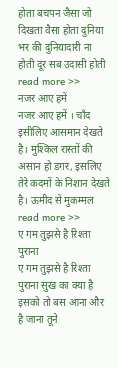होता बचपन जैसा जो दिखता वैसा होता दुनिया भर की दुनियादारी ना होती दूर सब उदासी होती
read more >>
नजर आए हमें
नजर आए हमें । चाँद इसीलिए आसमान देखते है। मुश्किल रास्तों की असान हो डगर, इसलिए तेरे कदमों के निशान देखते है। ऊमीद से मुकम्मल
read more >>
ए गम तुझसे है रिश्ता पुराना
ए गम तुझसे है रिश्ता पुराना सुख का क्या है इसको तो बस आना और है जाना तूने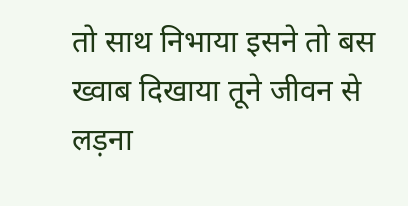तो साथ निभाया इसने तो बस ख्वाब दिखाया तूने जीवन से लड़ना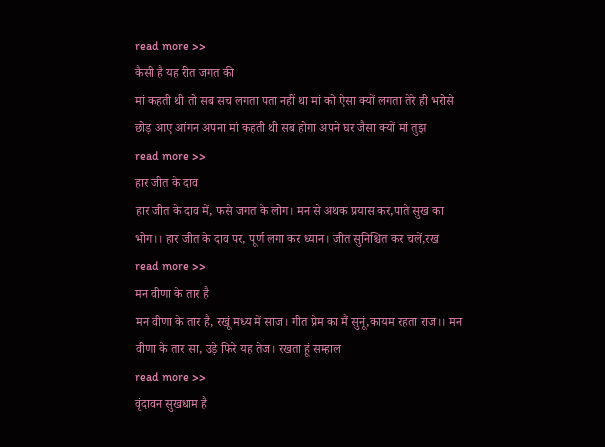read more >>
कैसी है यह रीत जगत की
मां कहती थी तो सब सच लगता पता नहीं था मां को ऐसा क्यों लगता तेरे ही भरोसे छोड़ आए आंगन अपना मां कहती थी सब होगा अपने घर जैसा क्यों मां तुझ
read more >>
हार जीत के दाव
हार जीत के दाव में, फसे जगत के लोग। मन से अथक प्रयास कर,पाते सुख का भोग।। हार जीत के दाव पर, पूर्ण लगा कर ध्यान। जीत सुनिश्चित कर चलें,रख
read more >>
मन वीणा के तार है
मन वीणा के तार है, रखूं मध्य में साज। गीत प्रेम का मैं सुनूं,कायम रहता राज।। मन वीणा के तार सा, उड़े फिरे यह तेज। रखता हूं सम्हाल
read more >>
वृंदावन सुखधाम है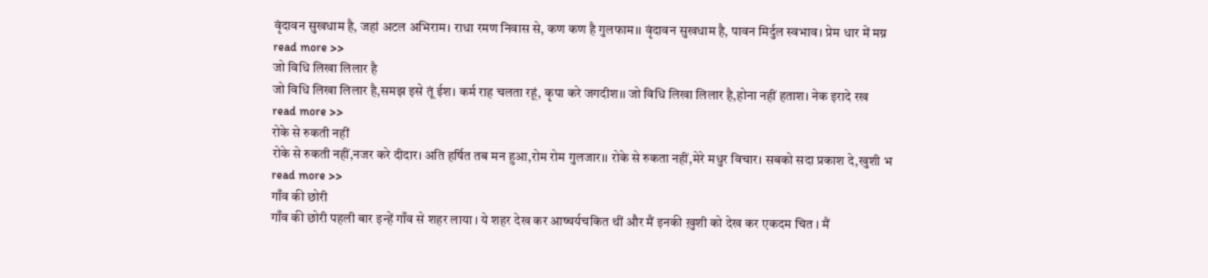वृंदावन सुखधाम है, जहां अटल अभिराम। राधा रमण निवास से, कण कण है गुलफाम।। वृंदावन सुखधाम है, पावन मिर्दुल स्वभाव। प्रेम धार में मग्न
read more >>
जो विधि लिखा लिलार है
जो विधि लिखा लिलार है,समझ इसे तूं ईश। कर्म राह चलता रहूं, कृपा करे जगदीश।। जो विधि लिखा लिलार है,होना नहीं हताश। नेक इरादे रख
read more >>
रोके से रुकती नहीं
रोके से रुकती नहीं,नजर करे दीदार। अति हर्षित तब मन हुआ,रोम रोम गुलजार।। रोके से रुकता नहीं,मेरे मधुर विचार। सबको सदा प्रकाश दे,खुशी भ
read more >>
गाँव की छोरी
गाँव की छोरी पहली बार इन्हें गाँव से शहर लाया । ये शहर देख कर आष्चर्यचकित थीं और मैं इनकी ख़ुशी को देख कर एकदम चित । मैं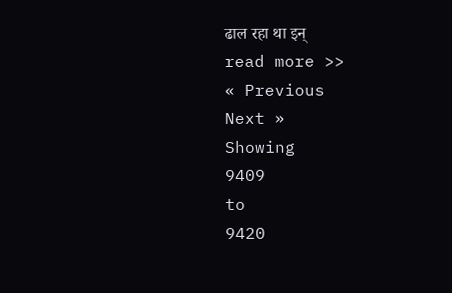ढाल रहा था इन्
read more >>
« Previous
Next »
Showing
9409
to
9420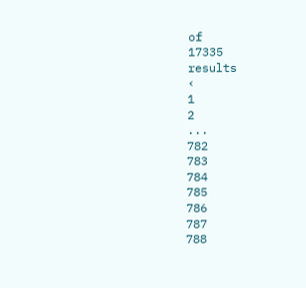of
17335
results
‹
1
2
...
782
783
784
785
786
787
788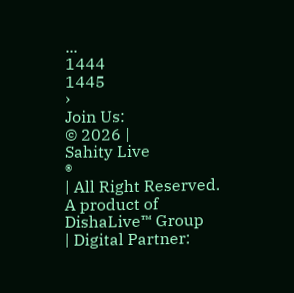...
1444
1445
›
Join Us:
© 2026 |
Sahity Live
®
| All Right Reserved.
A product of
DishaLive™ Group
| Digital Partner: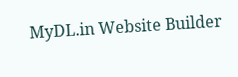MyDL.in Website Builder